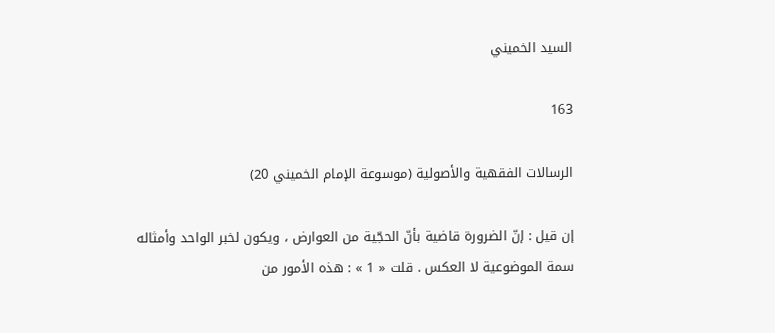السيد الخميني

163

الرسالات الفقهية والأصولية (موسوعة الإمام الخميني 20)

إن قيل : إنّ الضرورة قاضية بأنّ الحجّية من العوارض ، ويكون لخبر الواحد وأمثاله سمة الموضوعية لا العكس . قلت « 1 » : هذه الأمور من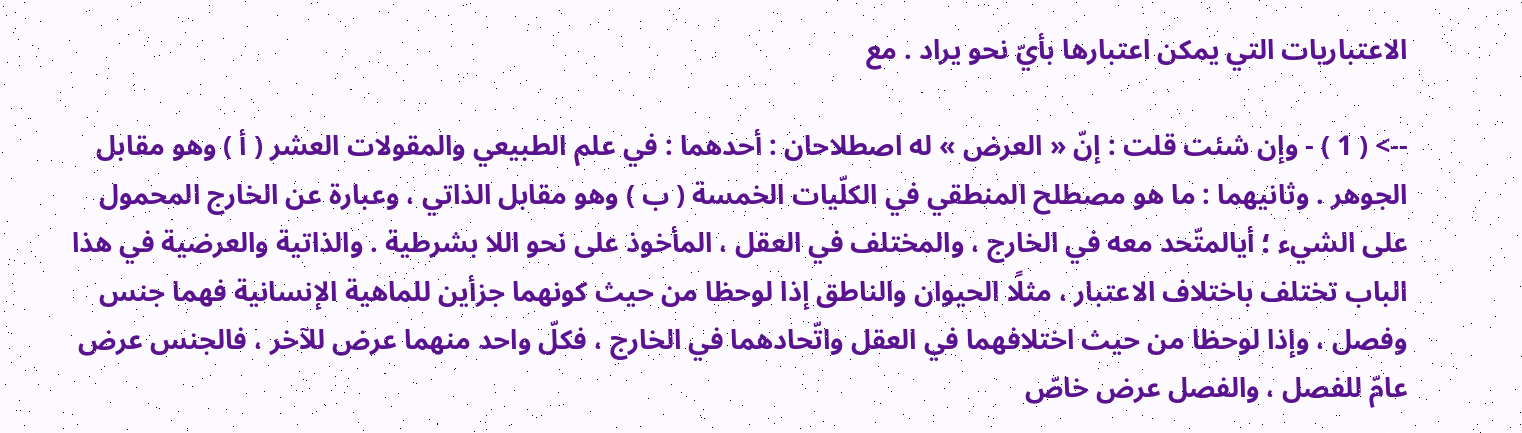الاعتباريات التي يمكن اعتبارها بأيّ نحو يراد . مع

--> ( 1 ) - وإن شئت قلت : إنّ « العرض » له اصطلاحان : أحدهما : في علم الطبيعي والمقولات العشر ( أ ) وهو مقابل الجوهر . وثانيهما : ما هو مصطلح المنطقي في الكلّيات الخمسة ( ب ) وهو مقابل الذاتي ، وعبارة عن الخارج المحمول على الشيء ؛ أيالمتّحد معه في الخارج ، والمختلف في العقل ، المأخوذ على نحو اللا بشرطية . والذاتية والعرضية في هذا الباب تختلف باختلاف الاعتبار ، مثلًا الحيوان والناطق إذا لوحظا من حيث كونهما جزأين للماهية الإنسانية فهما جنس وفصل ، وإذا لوحظا من حيث اختلافهما في العقل واتّحادهما في الخارج ، فكلّ واحد منهما عرض للآخر ، فالجنس عرض عامّ للفصل ، والفصل عرض خاصّ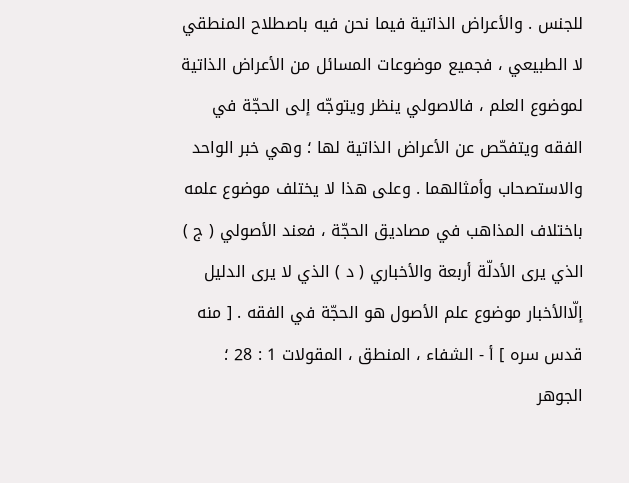للجنس . والأعراض الذاتية فيما نحن فيه باصطلاح المنطقي لا الطبيعي ، فجميع موضوعات المسائل من الأعراض الذاتية لموضوع العلم ، فالاصولي ينظر ويتوجّه إلى الحجّة في الفقه ويتفحّص عن الأعراض الذاتية لها ؛ وهي خبر الواحد والاستصحاب وأمثالهما . وعلى هذا لا يختلف موضوع علمه باختلاف المذاهب في مصاديق الحجّة ، فعند الأصولي ( ج ) الذي يرى الأدلّة أربعة والأخباري ( د ) الذي لا يرى الدليل إلّاالأخبار موضوع علم الأصول هو الحجّة في الفقه . [ منه قدس سره ] أ - الشفاء ، المنطق ، المقولات 1 : 28 ؛ الجوهر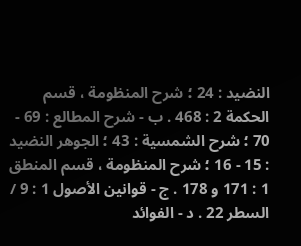النضيد : 24 ؛ شرح المنظومة ، قسم الحكمة 2 : 468 . ب - شرح المطالع : 69 - 70 ؛ شرح الشمسية : 43 ؛ الجوهر النضيد : 15 - 16 ؛ شرح المنظومة ، قسم المنطق 1 : 171 و 178 . ج - قوانين الأصول 1 : 9 / السطر 22 . د - الفوائد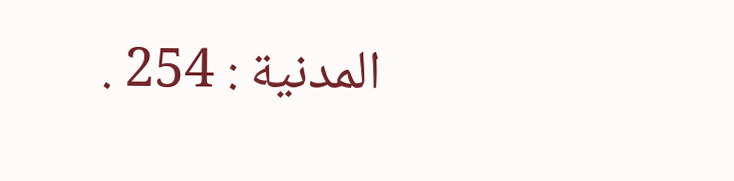المدنية : 254 .